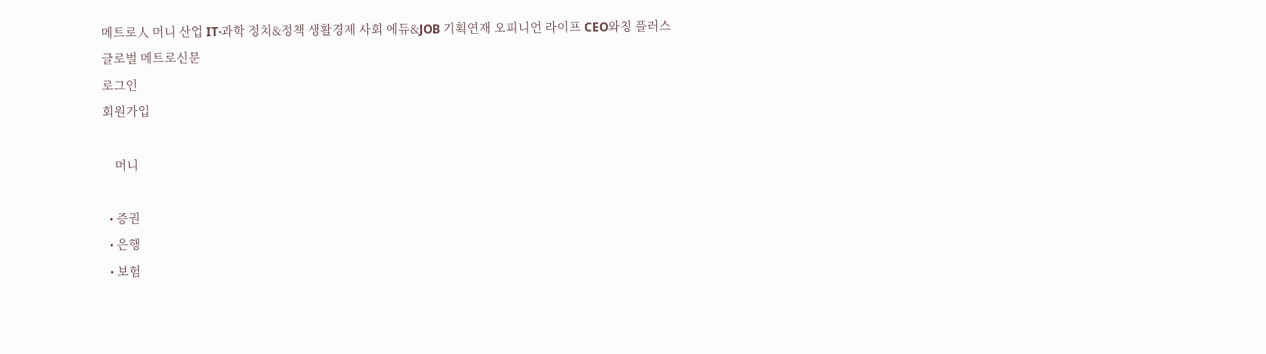메트로人 머니 산업 IT·과학 정치&정책 생활경제 사회 에듀&JOB 기획연재 오피니언 라이프 CEO와칭 플러스
글로벌 메트로신문
로그인
회원가입

    머니

  • 증권
  • 은행
  • 보험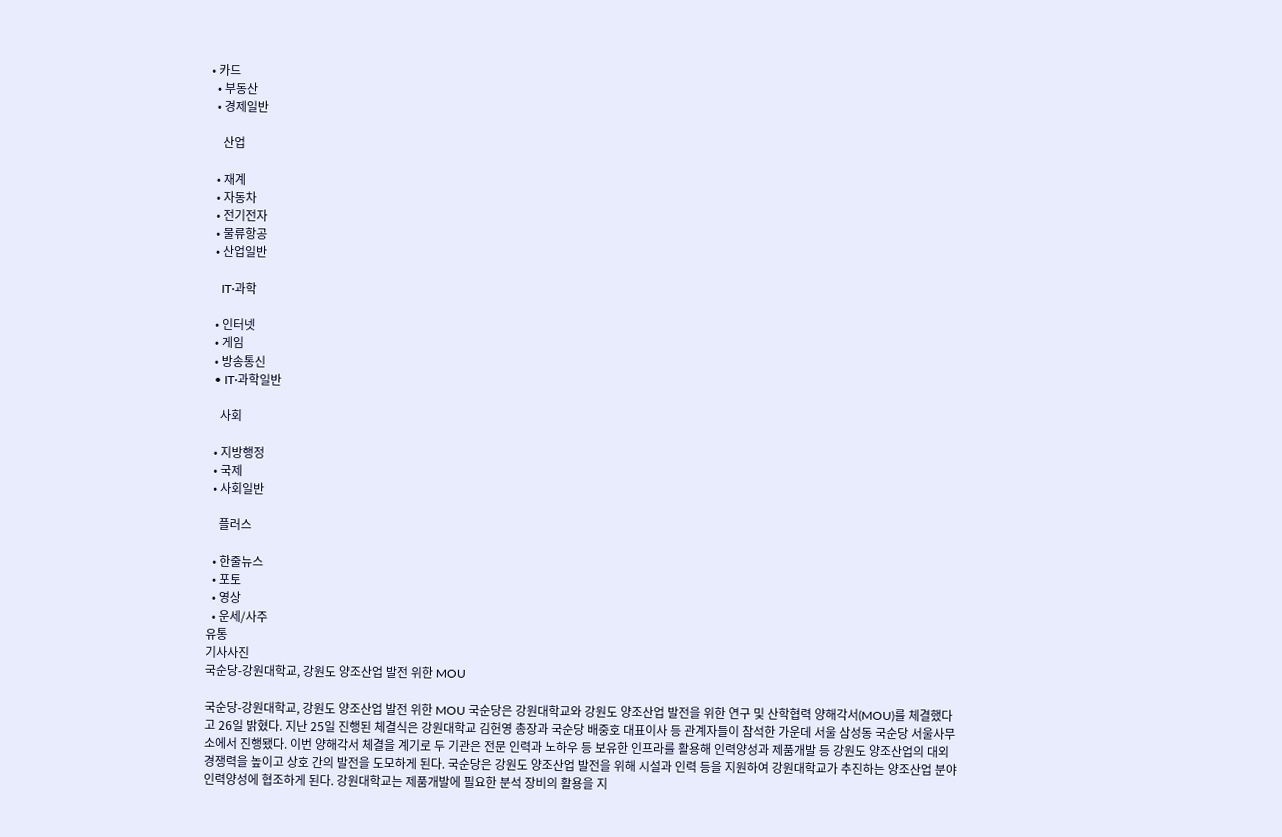• 카드
  • 부동산
  • 경제일반

    산업

  • 재계
  • 자동차
  • 전기전자
  • 물류항공
  • 산업일반

    IT·과학

  • 인터넷
  • 게임
  • 방송통신
  • IT·과학일반

    사회

  • 지방행정
  • 국제
  • 사회일반

    플러스

  • 한줄뉴스
  • 포토
  • 영상
  • 운세/사주
유통
기사사진
국순당-강원대학교, 강원도 양조산업 발전 위한 MOU

국순당-강원대학교, 강원도 양조산업 발전 위한 MOU 국순당은 강원대학교와 강원도 양조산업 발전을 위한 연구 및 산학협력 양해각서(MOU)를 체결했다고 26일 밝혔다. 지난 25일 진행된 체결식은 강원대학교 김헌영 총장과 국순당 배중호 대표이사 등 관계자들이 참석한 가운데 서울 삼성동 국순당 서울사무소에서 진행됐다. 이번 양해각서 체결을 계기로 두 기관은 전문 인력과 노하우 등 보유한 인프라를 활용해 인력양성과 제품개발 등 강원도 양조산업의 대외 경쟁력을 높이고 상호 간의 발전을 도모하게 된다. 국순당은 강원도 양조산업 발전을 위해 시설과 인력 등을 지원하여 강원대학교가 추진하는 양조산업 분야 인력양성에 협조하게 된다. 강원대학교는 제품개발에 필요한 분석 장비의 활용을 지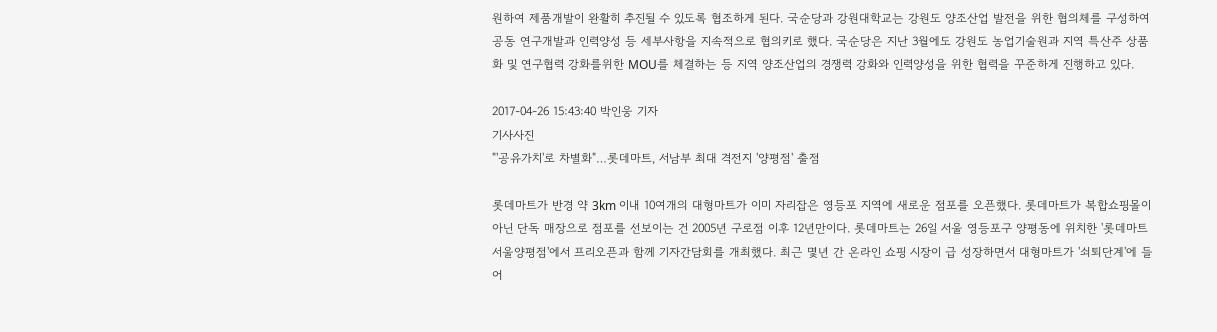원하여 제품개발이 완활히 추진될 수 있도록 협조하게 된다. 국순당과 강원대학교는 강원도 양조산업 발전을 위한 협의체를 구성하여 공동 연구개발과 인력양성 등 세부사항을 지속적으로 협의키로 했다. 국순당은 지난 3월에도 강원도 농업기술원과 지역 특산주 상품화 및 연구협력 강화를위한 MOU를 체결하는 등 지역 양조산업의 경쟁력 강화와 인력양성을 위한 협력을 꾸준하게 진행하고 있다.

2017-04-26 15:43:40 박인웅 기자
기사사진
"'공유가치'로 차별화"…롯데마트, 서남부 최대 격전지 '양평점' 출점

롯데마트가 반경 약 3km 이내 10여개의 대형마트가 이미 자리잡은 영등포 지역에 새로운 점포를 오픈했다. 롯데마트가 복합쇼핑몰이 아닌 단독 매장으로 점포를 선보이는 건 2005년 구로점 이후 12년만이다. 롯데마트는 26일 서울 영등포구 양평동에 위치한 '롯데마트 서울양평점'에서 프리오픈과 함께 기자간담회를 개최했다. 최근 몇년 간 온라인 쇼핑 시장이 급 성장하면서 대형마트가 '쇠퇴단계'에 들어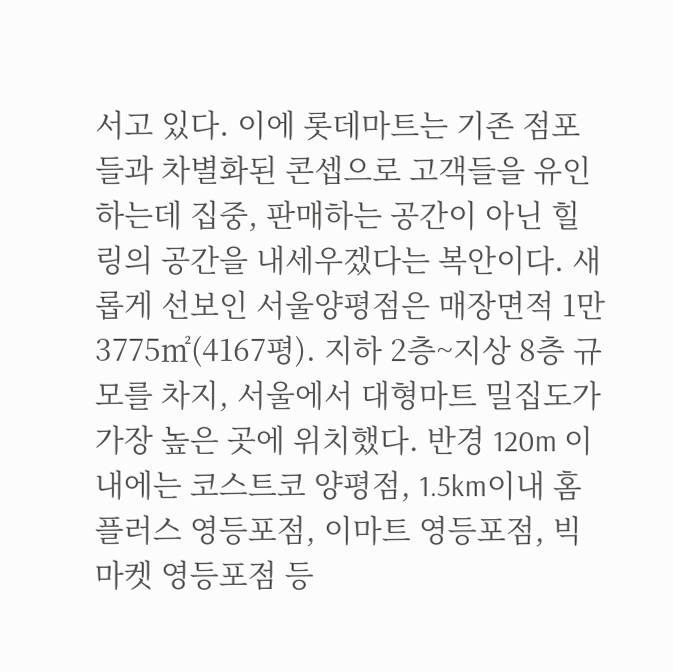서고 있다. 이에 롯데마트는 기존 점포들과 차별화된 콘셉으로 고객들을 유인하는데 집중, 판매하는 공간이 아닌 힐링의 공간을 내세우겠다는 복안이다. 새롭게 선보인 서울양평점은 매장면적 1만3775㎡(4167평). 지하 2층~지상 8층 규모를 차지, 서울에서 대형마트 밀집도가 가장 높은 곳에 위치했다. 반경 120m 이내에는 코스트코 양평점, 1.5km이내 홈플러스 영등포점, 이마트 영등포점, 빅마켓 영등포점 등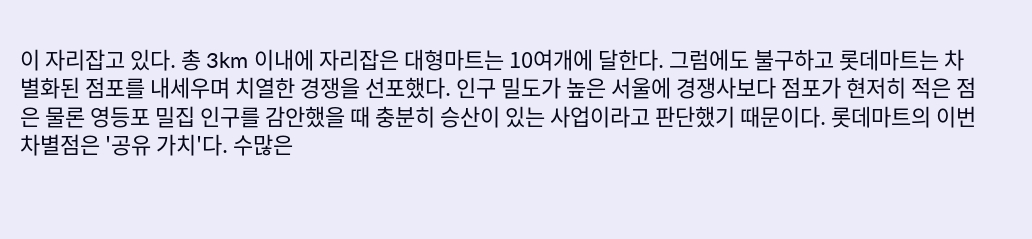이 자리잡고 있다. 총 3km 이내에 자리잡은 대형마트는 10여개에 달한다. 그럼에도 불구하고 롯데마트는 차별화된 점포를 내세우며 치열한 경쟁을 선포했다. 인구 밀도가 높은 서울에 경쟁사보다 점포가 현저히 적은 점은 물론 영등포 밀집 인구를 감안했을 때 충분히 승산이 있는 사업이라고 판단했기 때문이다. 롯데마트의 이번 차별점은 '공유 가치'다. 수많은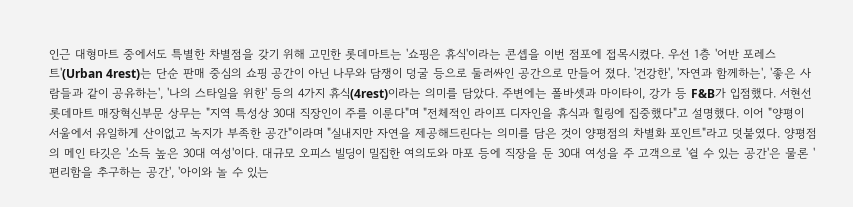인근 대형마트 중에서도 특별한 차별점을 갖기 위해 고민한 롯데마트는 '쇼핑은 휴식'이라는 콘셉을 이번 점포에 접목시켰다. 우선 1층 '어반 포레스트'(Urban 4rest)는 단순 판매 중심의 쇼핑 공간이 아닌 나무와 담쟁이 덩굴 등으로 둘러싸인 공간으로 만들어 졌다. '건강한', '자연과 함께하는', '좋은 사람들과 같이 공유하는', '나의 스타일을 위한' 등의 4가지 휴식(4rest)이라는 의미를 담았다. 주변에는 폴바셋과 마이타이, 강가 등 F&B가 입점했다. 서현선 롯데마트 매장혁신부문 상무는 "지역 특성상 30대 직장인이 주를 이룬다"며 "전체적인 라이프 디자인을 휴식과 힐링에 집중했다"고 설명했다. 이어 "양평이 서울에서 유일하게 산이없고 녹지가 부족한 공간"이라며 "실내지만 자연을 제공해드린다는 의미를 담은 것이 양평점의 차별화 포인트"라고 덧붙였다. 양평점의 메인 타깃은 '소득 높은 30대 여성'이다. 대규모 오피스 빌딩이 밀집한 여의도와 마포 등에 직장을 둔 30대 여성을 주 고객으로 '쉴 수 있는 공간'은 물론 '편리함을 추구하는 공간', '아이와 놀 수 있는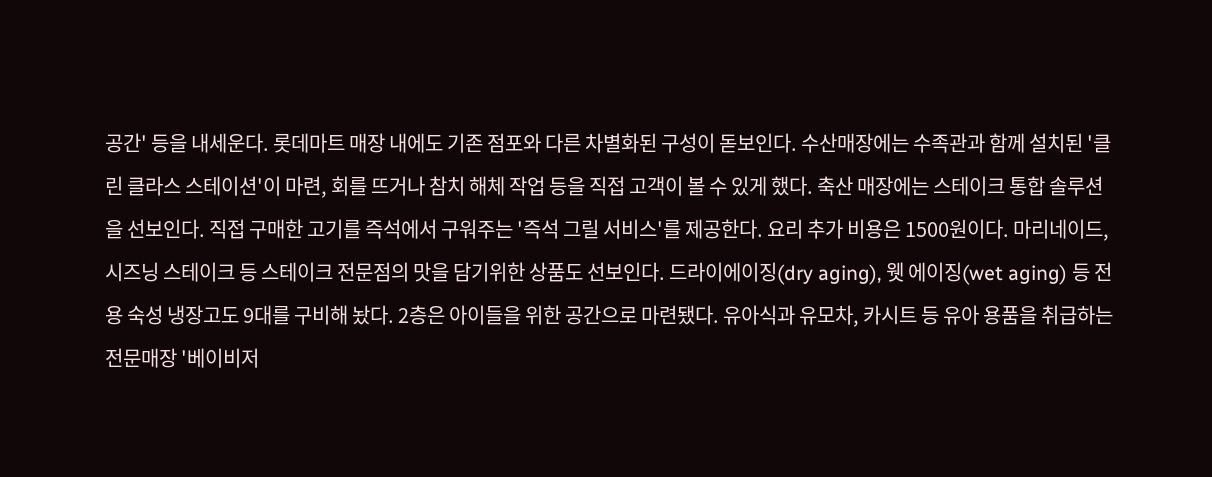공간' 등을 내세운다. 롯데마트 매장 내에도 기존 점포와 다른 차별화된 구성이 돋보인다. 수산매장에는 수족관과 함께 설치된 '클린 클라스 스테이션'이 마련, 회를 뜨거나 참치 해체 작업 등을 직접 고객이 볼 수 있게 했다. 축산 매장에는 스테이크 통합 솔루션을 선보인다. 직접 구매한 고기를 즉석에서 구워주는 '즉석 그릴 서비스'를 제공한다. 요리 추가 비용은 1500원이다. 마리네이드, 시즈닝 스테이크 등 스테이크 전문점의 맛을 담기위한 상품도 선보인다. 드라이에이징(dry aging), 웻 에이징(wet aging) 등 전용 숙성 냉장고도 9대를 구비해 놨다. 2층은 아이들을 위한 공간으로 마련됐다. 유아식과 유모차, 카시트 등 유아 용품을 취급하는 전문매장 '베이비저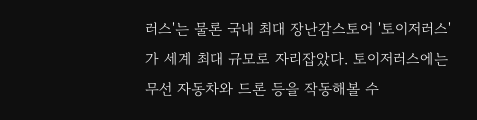러스'는 물론 국내 최대 장난감스토어 '토이저러스'가 세계 최대 규모로 자리잡았다. 토이저러스에는 무선 자동차와 드론 등을 작동해볼 수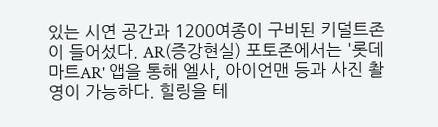있는 시연 공간과 1200여종이 구비된 키덜트존이 들어섰다. AR(증강현실) 포토존에서는 '롯데마트AR' 앱을 통해 엘사, 아이언맨 등과 사진 촬영이 가능하다. 힐링을 테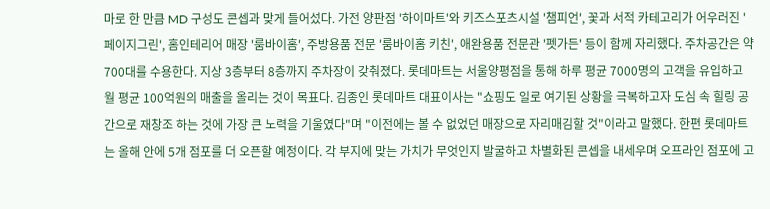마로 한 만큼 MD 구성도 콘셉과 맞게 들어섰다. 가전 양판점 '하이마트'와 키즈스포츠시설 '챔피언', 꽃과 서적 카테고리가 어우러진 '페이지그린', 홈인테리어 매장 '룸바이홈', 주방용품 전문 '룸바이홈 키친', 애완용품 전문관 '펫가든' 등이 함께 자리했다. 주차공간은 약 700대를 수용한다. 지상 3층부터 8층까지 주차장이 갖춰졌다. 롯데마트는 서울양평점을 통해 하루 평균 7000명의 고객을 유입하고 월 평균 100억원의 매출을 올리는 것이 목표다. 김종인 롯데마트 대표이사는 "쇼핑도 일로 여기된 상황을 극복하고자 도심 속 힐링 공간으로 재창조 하는 것에 가장 큰 노력을 기울였다"며 "이전에는 볼 수 없었던 매장으로 자리매김할 것"이라고 말했다. 한편 롯데마트는 올해 안에 5개 점포를 더 오픈할 예정이다. 각 부지에 맞는 가치가 무엇인지 발굴하고 차별화된 콘셉을 내세우며 오프라인 점포에 고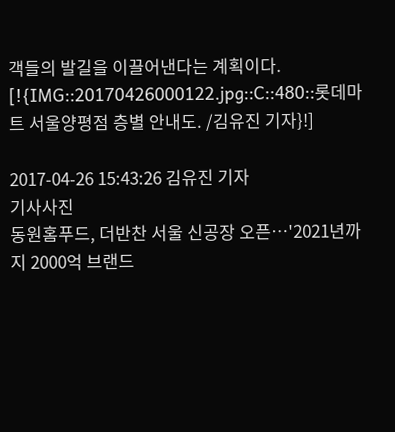객들의 발길을 이끌어낸다는 계획이다. [!{IMG::20170426000122.jpg::C::480::롯데마트 서울양평점 층별 안내도. /김유진 기자}!]

2017-04-26 15:43:26 김유진 기자
기사사진
동원홈푸드, 더반찬 서울 신공장 오픈…'2021년까지 2000억 브랜드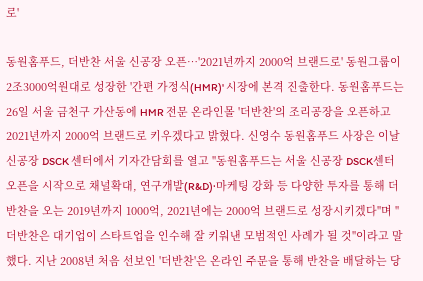로'

동원홈푸드, 더반찬 서울 신공장 오픈…'2021년까지 2000억 브랜드로' 동원그룹이 2조3000억원대로 성장한 '간편 가정식(HMR)' 시장에 본격 진출한다. 동원홈푸드는 26일 서울 금천구 가산동에 HMR 전문 온라인몰 '더반찬'의 조리공장을 오픈하고 2021년까지 2000억 브랜드로 키우겠다고 밝혔다. 신영수 동원홈푸드 사장은 이날 신공장 DSCK 센터에서 기자간담회를 열고 "동원홈푸드는 서울 신공장 DSCK센터 오픈을 시작으로 채널확대, 연구개발(R&D)·마케팅 강화 등 다양한 투자를 통해 더반찬을 오는 2019년까지 1000억, 2021년에는 2000억 브랜드로 성장시키겠다"며 "더반찬은 대기업이 스타트업을 인수해 잘 키워낸 모범적인 사례가 될 것"이라고 말했다. 지난 2008년 처음 선보인 '더반찬'은 온라인 주문을 통해 반찬을 배달하는 당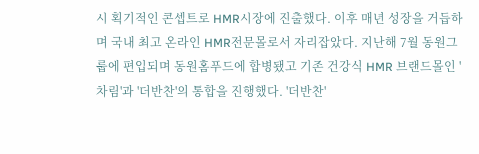시 획기적인 콘셉트로 HMR시장에 진출했다. 이후 매년 성장을 거듭하며 국내 최고 온라인 HMR전문몰로서 자리잡았다. 지난해 7월 동원그룹에 편입되며 동원홈푸드에 합병됐고 기존 건강식 HMR 브랜드몰인 '차림'과 '더반찬'의 통합을 진행했다. '더반찬'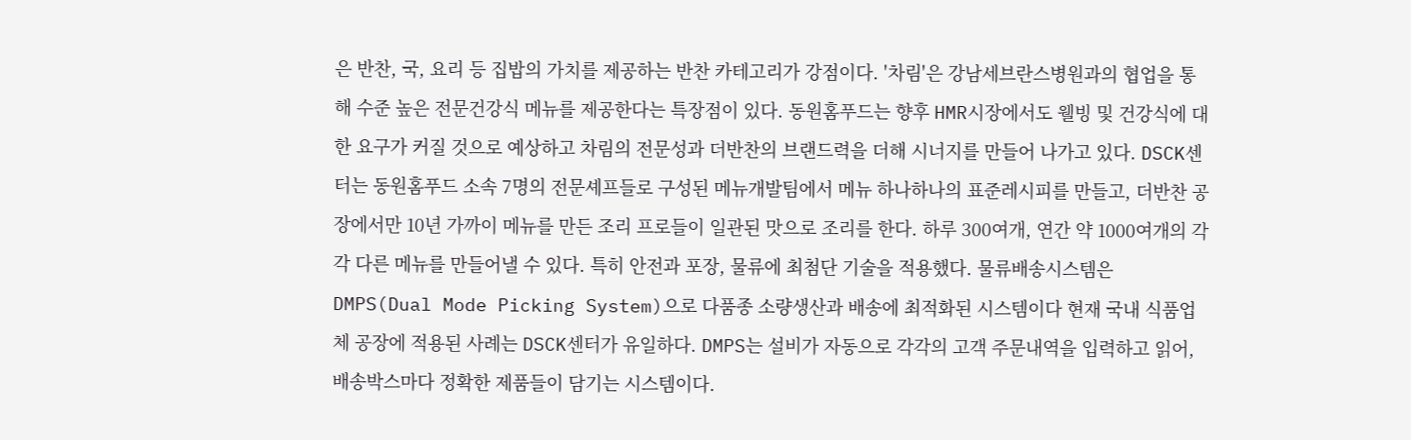은 반찬, 국, 요리 등 집밥의 가치를 제공하는 반찬 카테고리가 강점이다. '차림'은 강남세브란스병원과의 협업을 통해 수준 높은 전문건강식 메뉴를 제공한다는 특장점이 있다. 동원홈푸드는 향후 HMR시장에서도 웰빙 및 건강식에 대한 요구가 커질 것으로 예상하고 차림의 전문성과 더반찬의 브랜드력을 더해 시너지를 만들어 나가고 있다. DSCK센터는 동원홈푸드 소속 7명의 전문셰프들로 구성된 메뉴개발팀에서 메뉴 하나하나의 표준레시피를 만들고, 더반찬 공장에서만 10년 가까이 메뉴를 만든 조리 프로들이 일관된 맛으로 조리를 한다. 하루 300여개, 연간 약 1000여개의 각각 다른 메뉴를 만들어낼 수 있다. 특히 안전과 포장, 물류에 최첨단 기술을 적용했다. 물류배송시스템은 DMPS(Dual Mode Picking System)으로 다품종 소량생산과 배송에 최적화된 시스템이다 현재 국내 식품업체 공장에 적용된 사례는 DSCK센터가 유일하다. DMPS는 설비가 자동으로 각각의 고객 주문내역을 입력하고 읽어, 배송박스마다 정확한 제품들이 담기는 시스템이다.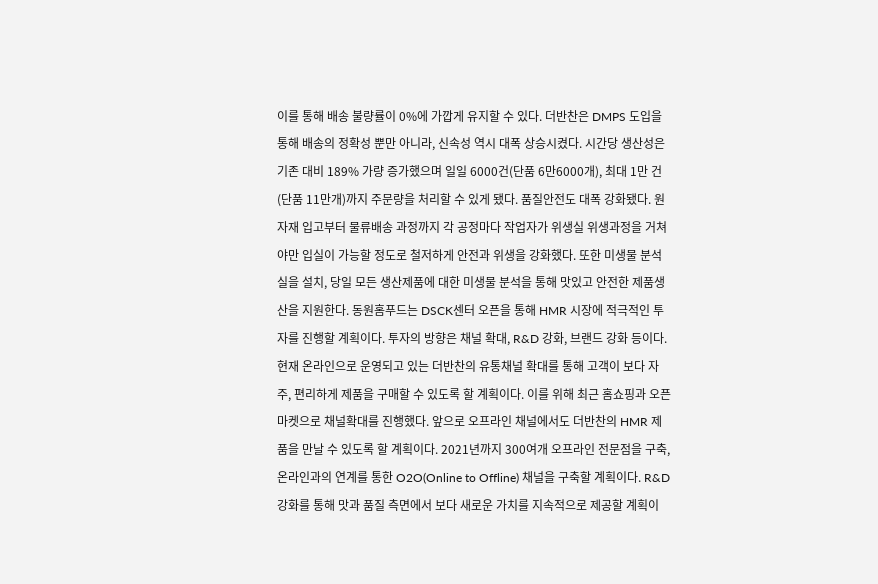이를 통해 배송 불량률이 0%에 가깝게 유지할 수 있다. 더반찬은 DMPS 도입을 통해 배송의 정확성 뿐만 아니라, 신속성 역시 대폭 상승시켰다. 시간당 생산성은 기존 대비 189% 가량 증가했으며 일일 6000건(단품 6만6000개), 최대 1만 건(단품 11만개)까지 주문량을 처리할 수 있게 됐다. 품질안전도 대폭 강화됐다. 원자재 입고부터 물류배송 과정까지 각 공정마다 작업자가 위생실 위생과정을 거쳐야만 입실이 가능할 정도로 철저하게 안전과 위생을 강화했다. 또한 미생물 분석실을 설치, 당일 모든 생산제품에 대한 미생물 분석을 통해 맛있고 안전한 제품생산을 지원한다. 동원홈푸드는 DSCK센터 오픈을 통해 HMR 시장에 적극적인 투자를 진행할 계획이다. 투자의 방향은 채널 확대, R&D 강화, 브랜드 강화 등이다. 현재 온라인으로 운영되고 있는 더반찬의 유통채널 확대를 통해 고객이 보다 자주, 편리하게 제품을 구매할 수 있도록 할 계획이다. 이를 위해 최근 홈쇼핑과 오픈마켓으로 채널확대를 진행했다. 앞으로 오프라인 채널에서도 더반찬의 HMR 제품을 만날 수 있도록 할 계획이다. 2021년까지 300여개 오프라인 전문점을 구축, 온라인과의 연계를 통한 O2O(Online to Offline) 채널을 구축할 계획이다. R&D 강화를 통해 맛과 품질 측면에서 보다 새로운 가치를 지속적으로 제공할 계획이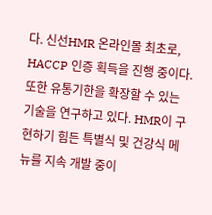다. 신선HMR 온라인몰 최초로, HACCP 인증 획득을 진행 중이다. 또한 유통기한을 확장할 수 있는 기술을 연구하고 있다. HMR이 구현하기 힘든 특별식 및 건강식 메뉴를 지속 개발 중이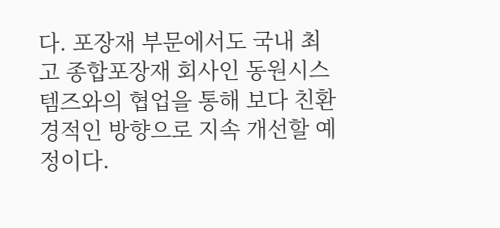다. 포장재 부문에서도 국내 최고 종합포장재 회사인 동원시스템즈와의 협업을 통해 보다 친환경적인 방향으로 지속 개선할 예정이다.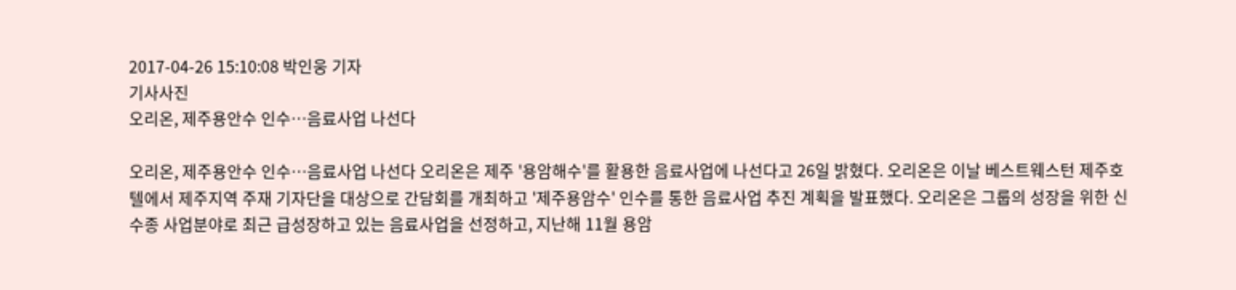2017-04-26 15:10:08 박인웅 기자
기사사진
오리온, 제주용안수 인수…음료사업 나선다

오리온, 제주용안수 인수…음료사업 나선다 오리온은 제주 '용암해수'를 활용한 음료사업에 나선다고 26일 밝혔다. 오리온은 이날 베스트웨스턴 제주호텔에서 제주지역 주재 기자단을 대상으로 간담회를 개최하고 '제주용암수' 인수를 통한 음료사업 추진 계획을 발표했다. 오리온은 그룹의 성장을 위한 신수종 사업분야로 최근 급성장하고 있는 음료사업을 선정하고, 지난해 11월 용암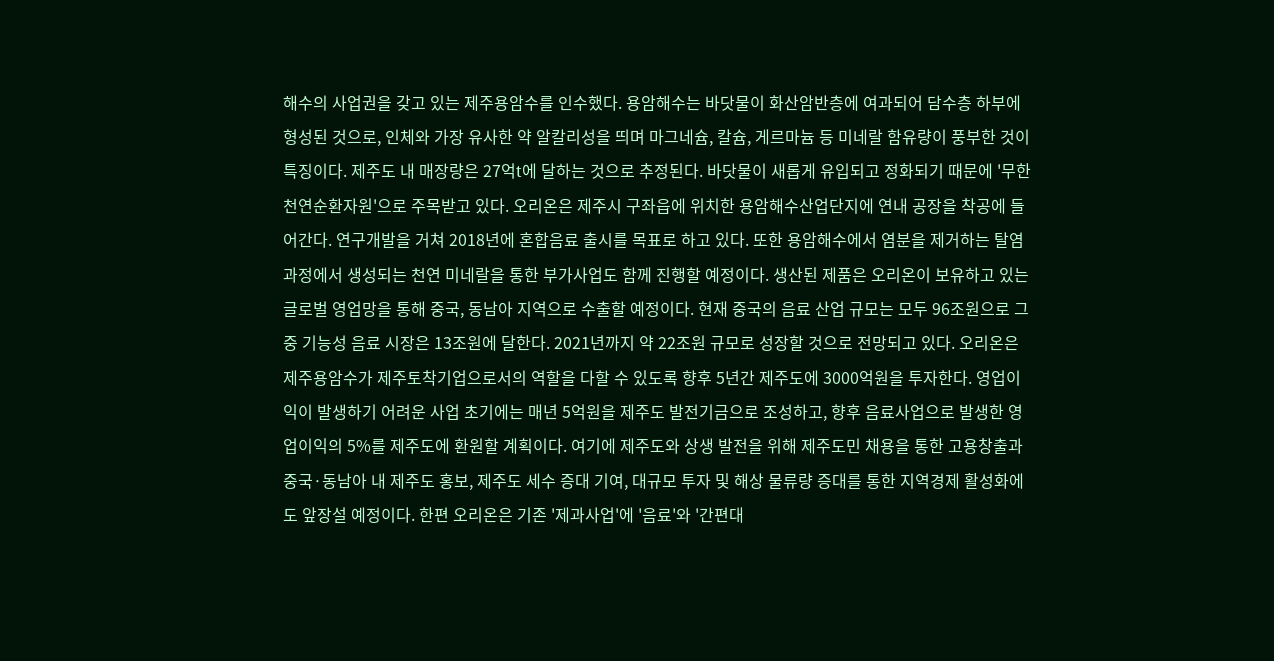해수의 사업권을 갖고 있는 제주용암수를 인수했다. 용암해수는 바닷물이 화산암반층에 여과되어 담수층 하부에 형성된 것으로, 인체와 가장 유사한 약 알칼리성을 띄며 마그네슘, 칼슘, 게르마늄 등 미네랄 함유량이 풍부한 것이 특징이다. 제주도 내 매장량은 27억t에 달하는 것으로 추정된다. 바닷물이 새롭게 유입되고 정화되기 때문에 '무한천연순환자원'으로 주목받고 있다. 오리온은 제주시 구좌읍에 위치한 용암해수산업단지에 연내 공장을 착공에 들어간다. 연구개발을 거쳐 2018년에 혼합음료 출시를 목표로 하고 있다. 또한 용암해수에서 염분을 제거하는 탈염 과정에서 생성되는 천연 미네랄을 통한 부가사업도 함께 진행할 예정이다. 생산된 제품은 오리온이 보유하고 있는 글로벌 영업망을 통해 중국, 동남아 지역으로 수출할 예정이다. 현재 중국의 음료 산업 규모는 모두 96조원으로 그 중 기능성 음료 시장은 13조원에 달한다. 2021년까지 약 22조원 규모로 성장할 것으로 전망되고 있다. 오리온은 제주용암수가 제주토착기업으로서의 역할을 다할 수 있도록 향후 5년간 제주도에 3000억원을 투자한다. 영업이익이 발생하기 어려운 사업 초기에는 매년 5억원을 제주도 발전기금으로 조성하고, 향후 음료사업으로 발생한 영업이익의 5%를 제주도에 환원할 계획이다. 여기에 제주도와 상생 발전을 위해 제주도민 채용을 통한 고용창출과 중국·동남아 내 제주도 홍보, 제주도 세수 증대 기여, 대규모 투자 및 해상 물류량 증대를 통한 지역경제 활성화에도 앞장설 예정이다. 한편 오리온은 기존 '제과사업'에 '음료'와 '간편대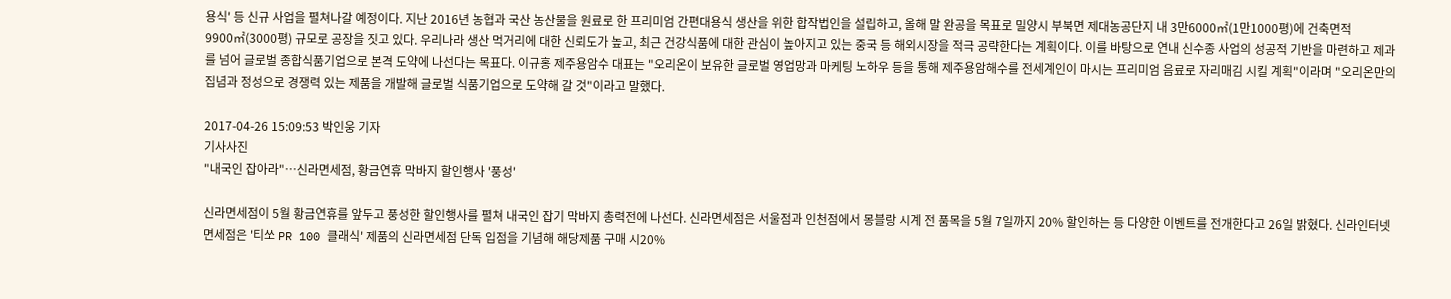용식' 등 신규 사업을 펼쳐나갈 예정이다. 지난 2016년 농협과 국산 농산물을 원료로 한 프리미엄 간편대용식 생산을 위한 합작법인을 설립하고, 올해 말 완공을 목표로 밀양시 부북면 제대농공단지 내 3만6000㎡(1만1000평)에 건축면적 9900㎡(3000평) 규모로 공장을 짓고 있다. 우리나라 생산 먹거리에 대한 신뢰도가 높고, 최근 건강식품에 대한 관심이 높아지고 있는 중국 등 해외시장을 적극 공략한다는 계획이다. 이를 바탕으로 연내 신수종 사업의 성공적 기반을 마련하고 제과를 넘어 글로벌 종합식품기업으로 본격 도약에 나선다는 목표다. 이규홍 제주용암수 대표는 "오리온이 보유한 글로벌 영업망과 마케팅 노하우 등을 통해 제주용암해수를 전세계인이 마시는 프리미엄 음료로 자리매김 시킬 계획"이라며 "오리온만의 집념과 정성으로 경쟁력 있는 제품을 개발해 글로벌 식품기업으로 도약해 갈 것"이라고 말했다.

2017-04-26 15:09:53 박인웅 기자
기사사진
"내국인 잡아라"…신라면세점, 황금연휴 막바지 할인행사 '풍성'

신라면세점이 5월 황금연휴를 앞두고 풍성한 할인행사를 펼쳐 내국인 잡기 막바지 총력전에 나선다. 신라면세점은 서울점과 인천점에서 몽블랑 시계 전 품목을 5월 7일까지 20% 할인하는 등 다양한 이벤트를 전개한다고 26일 밝혔다. 신라인터넷면세점은 '티쏘 PR 100 클래식' 제품의 신라면세점 단독 입점을 기념해 해당제품 구매 시20%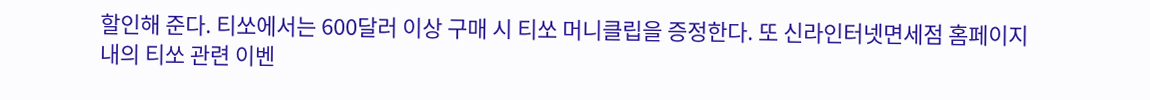할인해 준다. 티쏘에서는 600달러 이상 구매 시 티쏘 머니클립을 증정한다. 또 신라인터넷면세점 홈페이지 내의 티쏘 관련 이벤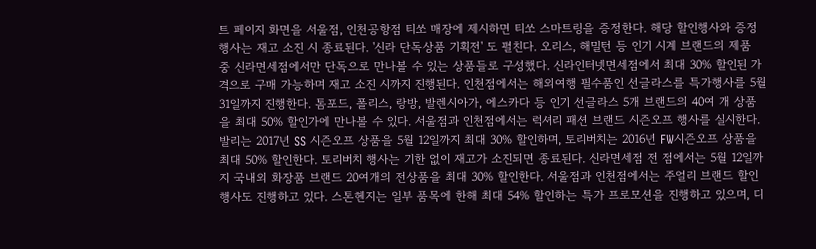트 페이지 화면을 서울점, 인천공항점 티쏘 매장에 제시하면 티쏘 스마트링을 증정한다. 해당 할인행사와 증정행사는 재고 소진 시 종료된다. '신라 단독상품 기획전' 도 펼친다. 오리스, 해밀턴 등 인기 시계 브랜드의 제품 중 신라면세점에서만 단독으로 만나볼 수 있는 상품들로 구성했다. 신라인터넷면세점에서 최대 30% 할인된 가격으로 구매 가능하며 재고 소진 시까지 진행된다. 인천점에서는 해외여행 필수품인 선글라스를 특가행사를 5월 31일까지 진행한다. 톰포드, 폴리스, 랑방, 발렌시아가, 에스카다 등 인기 선글라스 5개 브랜드의 40여 개 상품을 최대 50% 할인가에 만나볼 수 있다. 서울점과 인천점에서는 럭셔리 패션 브랜드 시즌오프 행사를 실시한다. 발리는 2017년 SS 시즌오프 상품을 5월 12일까지 최대 30% 할인하며, 토리버치는 2016년 FW시즌오프 상품을 최대 50% 할인한다. 토리버치 행사는 기한 없이 재고가 소진되면 종료된다. 신라면세점 전 점에서는 5월 12일까지 국내외 화장품 브랜드 20여개의 전상품을 최대 30% 할인한다. 서울점과 인천점에서는 주얼리 브랜드 할인행사도 진행하고 있다. 스톤헨지는 일부 품목에 한해 최대 54% 할인하는 특가 프로모션을 진행하고 있으며, 디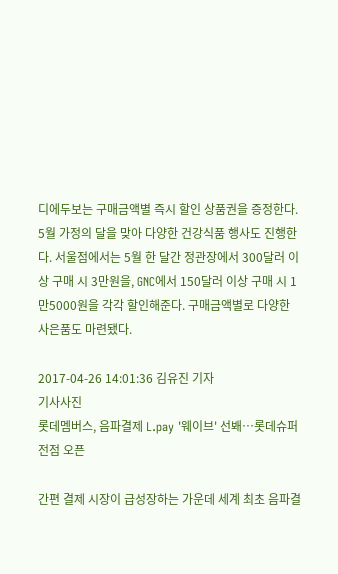디에두보는 구매금액별 즉시 할인 상품권을 증정한다. 5월 가정의 달을 맞아 다양한 건강식품 행사도 진행한다. 서울점에서는 5월 한 달간 정관장에서 300달러 이상 구매 시 3만원을, GNC에서 150달러 이상 구매 시 1만5000원을 각각 할인해준다. 구매금액별로 다양한 사은품도 마련됐다.

2017-04-26 14:01:36 김유진 기자
기사사진
롯데멤버스, 음파결제 L.pay '웨이브' 선봬…롯데슈퍼 전점 오픈

간편 결제 시장이 급성장하는 가운데 세계 최초 음파결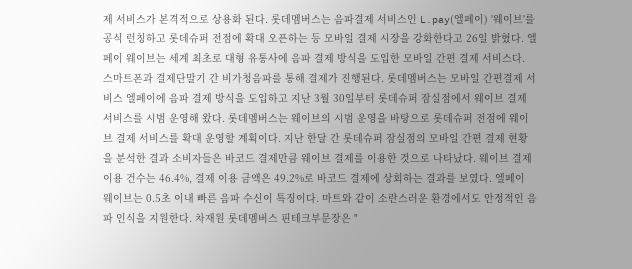제 서비스가 본격적으로 상용화 된다. 롯데멤버스는 음파결제 서비스인 L.pay(엘페이) '웨이브'를 공식 런칭하고 롯데슈퍼 전점에 확대 오픈하는 등 모바일 결제 시장을 강화한다고 26일 밝혔다. 엘페이 웨이브는 세계 최초로 대형 유통사에 음파 결제 방식을 도입한 모바일 간편 결제 서비스다. 스마트폰과 결제단말기 간 비가청음파를 통해 결제가 진행된다. 롯데멤버스는 모바일 간편결제 서비스 엘페이에 음파 결제 방식을 도입하고 지난 3월 30일부터 롯데슈퍼 잠실점에서 웨이브 결제 서비스를 시범 운영해 왔다. 롯데멤버스는 웨이브의 시범 운영을 바탕으로 롯데슈퍼 전점에 웨이브 결제 서비스를 확대 운영할 계획이다. 지난 한달 간 롯데슈퍼 잠실점의 모바일 간편 결제 현황을 분석한 결과 소비자들은 바코드 결제만큼 웨이브 결제를 이용한 것으로 나타났다. 웨이브 결제 이용 건수는 46.4%, 결제 이용 금액은 49.2%로 바코드 결제에 상회하는 결과를 보였다. 엘페이 웨이브는 0.5초 이내 빠른 음파 수신이 특징이다. 마트와 같이 소란스러운 환경에서도 안정적인 음파 인식을 지원한다. 차재원 롯데멤버스 핀테크부문장은 "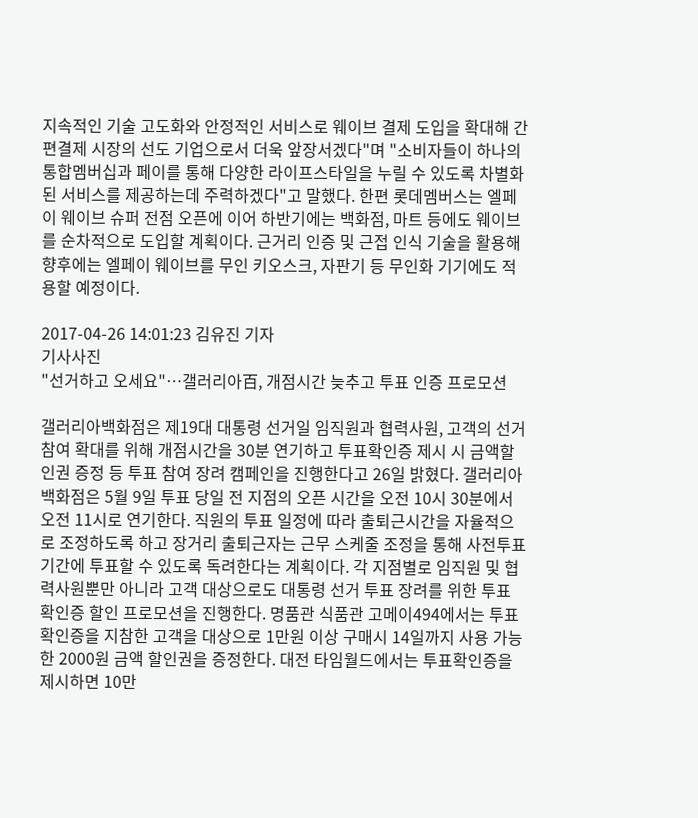지속적인 기술 고도화와 안정적인 서비스로 웨이브 결제 도입을 확대해 간편결제 시장의 선도 기업으로서 더욱 앞장서겠다"며 "소비자들이 하나의 통합멤버십과 페이를 통해 다양한 라이프스타일을 누릴 수 있도록 차별화된 서비스를 제공하는데 주력하겠다"고 말했다. 한편 롯데멤버스는 엘페이 웨이브 슈퍼 전점 오픈에 이어 하반기에는 백화점, 마트 등에도 웨이브를 순차적으로 도입할 계획이다. 근거리 인증 및 근접 인식 기술을 활용해 향후에는 엘페이 웨이브를 무인 키오스크, 자판기 등 무인화 기기에도 적용할 예정이다.

2017-04-26 14:01:23 김유진 기자
기사사진
"선거하고 오세요"…갤러리아百, 개점시간 늦추고 투표 인증 프로모션

갤러리아백화점은 제19대 대통령 선거일 임직원과 협력사원, 고객의 선거 참여 확대를 위해 개점시간을 30분 연기하고 투표확인증 제시 시 금액할인권 증정 등 투표 참여 장려 캠페인을 진행한다고 26일 밝혔다. 갤러리아백화점은 5월 9일 투표 당일 전 지점의 오픈 시간을 오전 10시 30분에서 오전 11시로 연기한다. 직원의 투표 일정에 따라 출퇴근시간을 자율적으로 조정하도록 하고 장거리 출퇴근자는 근무 스케줄 조정을 통해 사전투표기간에 투표할 수 있도록 독려한다는 계획이다. 각 지점별로 임직원 및 협력사원뿐만 아니라 고객 대상으로도 대통령 선거 투표 장려를 위한 투표 확인증 할인 프로모션을 진행한다. 명품관 식품관 고메이494에서는 투표확인증을 지참한 고객을 대상으로 1만원 이상 구매시 14일까지 사용 가능한 2000원 금액 할인권을 증정한다. 대전 타임월드에서는 투표확인증을 제시하면 10만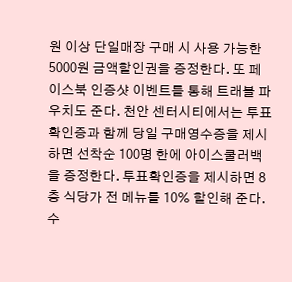원 이상 단일매장 구매 시 사용 가능한 5000원 금액할인권을 증정한다. 또 페이스북 인증샷 이벤트를 통해 트래블 파우치도 준다. 천안 센터시티에서는 투표확인증과 함께 당일 구매영수증을 제시하면 선착순 100명 한에 아이스쿨러백을 증정한다. 투표확인증을 제시하면 8층 식당가 전 메뉴를 10% 할인해 준다. 수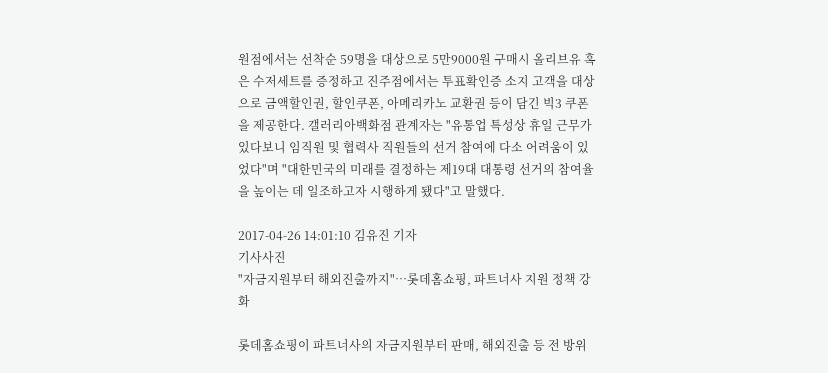원점에서는 선착순 59명을 대상으로 5만9000원 구매시 올리브유 혹은 수저세트를 증정하고 진주점에서는 투표확인증 소지 고객을 대상으로 금액할인권, 할인쿠폰, 아메리카노 교환권 등이 담긴 빅3 쿠폰을 제공한다. 갤러리아백화점 관계자는 "유통업 특성상 휴일 근무가 있다보니 임직원 및 협력사 직원들의 선거 참여에 다소 어려움이 있었다"며 "대한민국의 미래를 결정하는 제19대 대통령 선거의 참여율을 높이는 데 일조하고자 시행하게 됐다"고 말했다.

2017-04-26 14:01:10 김유진 기자
기사사진
"자금지원부터 해외진출까지"…롯데홈쇼핑, 파트너사 지원 정책 강화

롯데홈쇼핑이 파트너사의 자금지원부터 판매, 해외진출 등 전 방위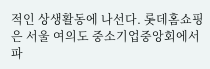적인 상생활동에 나선다. 롯데홈쇼핑은 서울 여의도 중소기업중앙회에서 파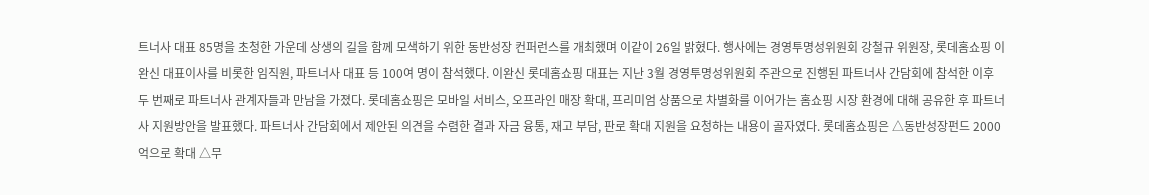트너사 대표 85명을 초청한 가운데 상생의 길을 함께 모색하기 위한 동반성장 컨퍼런스를 개최했며 이같이 26일 밝혔다. 행사에는 경영투명성위원회 강철규 위원장, 롯데홈쇼핑 이완신 대표이사를 비롯한 임직원, 파트너사 대표 등 100여 명이 참석했다. 이완신 롯데홈쇼핑 대표는 지난 3월 경영투명성위원회 주관으로 진행된 파트너사 간담회에 참석한 이후 두 번째로 파트너사 관계자들과 만남을 가졌다. 롯데홈쇼핑은 모바일 서비스, 오프라인 매장 확대, 프리미엄 상품으로 차별화를 이어가는 홈쇼핑 시장 환경에 대해 공유한 후 파트너사 지원방안을 발표했다. 파트너사 간담회에서 제안된 의견을 수렴한 결과 자금 융통, 재고 부담, 판로 확대 지원을 요청하는 내용이 골자였다. 롯데홈쇼핑은 △동반성장펀드 2000억으로 확대 △무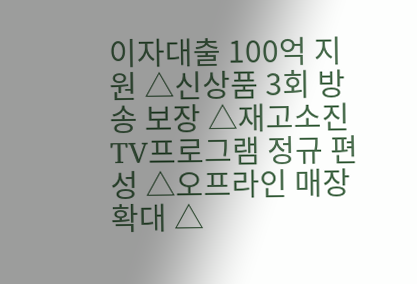이자대출 100억 지원 △신상품 3회 방송 보장 △재고소진 TV프로그램 정규 편성 △오프라인 매장 확대 △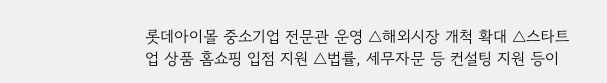롯데아이몰 중소기업 전문관 운영 △해외시장 개척 확대 △스타트업 상품 홈쇼핑 입점 지원 △법률, 세무자문 등 컨설팅 지원 등이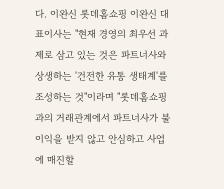다. 이완신 롯데홈쇼핑 이완신 대표이사는 "현재 경영의 최우선 과제로 삼고 있는 것은 파트너사와 상생하는 '건전한 유통 생태계'를 조성하는 것"이라며 "롯데홈쇼핑과의 거래관계에서 파트너사가 불이익을 받지 않고 안심하고 사업에 매진할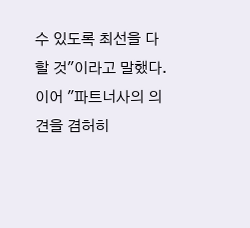수 있도록 최선을 다할 것"이라고 말했다. 이어 "파트너사의 의견을 겸허히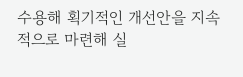수용해 획기적인 개선안을 지속적으로 마련해 실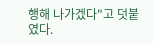행해 나가겠다"고 덧붙였다.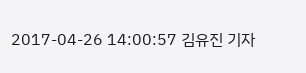2017-04-26 14:00:57 김유진 기자